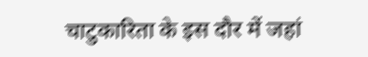चाटुकारिता के इस दौर में जहां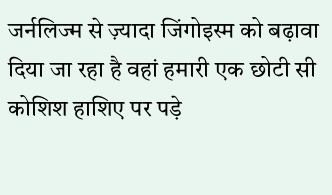जर्नलिज्म से ज़्यादा जिंगोइस्म को बढ़ावा दिया जा रहा है वहां हमारी एक छोटी सी कोशिश हाशिए पर पड़े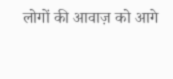लोगों की आवाज़ को आगे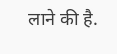लाने की है.